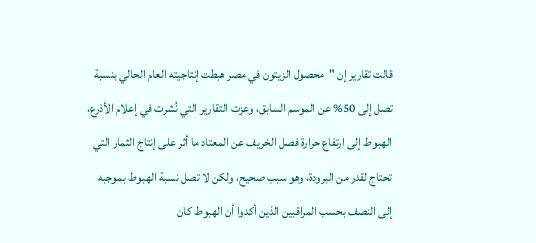قالت تقارير إن "محصول الزيتون في مصر هبطت إنتاجيته العام الحالي بنسبة تصل إلى 50% عن الموسم السابق، وعزت التقارير التي نُشرت في إعلام الأذرع، الهبوط إلى ارتفاع حرارة فصل الخريف عن المعتاد ما أثر على إنتاج الثمار التي تحتاج لقدر من البرودة، وهو سبب صحيح، ولكن لا تصل نسبة الهبوط بموجبه إلى النصف بحسب المراقبين الذين أكدوا أن الهبوط كان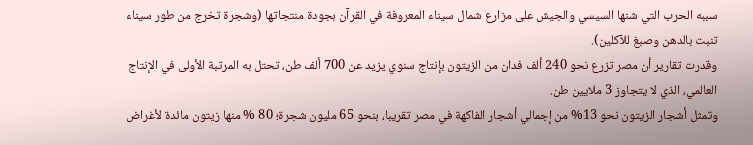سببه الحرب التي شنها السيسي والجيش على مزارع شمال سيناء المعروفة في القرآن بجودة منتجاتها (وشجرة تخرج من طور سيناء تنبت بالدهن وصبغ للآكلين).
وقدرت تقارير أن مصر تزرع نحو 240 ألف فدان من الزيتون بإنتاج سنوي يزيد عن 700 ألف طن، تحتل به المرتبة الأولى في الإنتاج العالمي، الذي لا يتجاوز 3 ملايين طن.
وتمثل أشجار الزيتون نحو 13% من إجمالي أشجار الفاكهة في مصر تقريبا، بنحو 65 مليون شجرة؛ 80 % منها زيتون مائدة لأغراض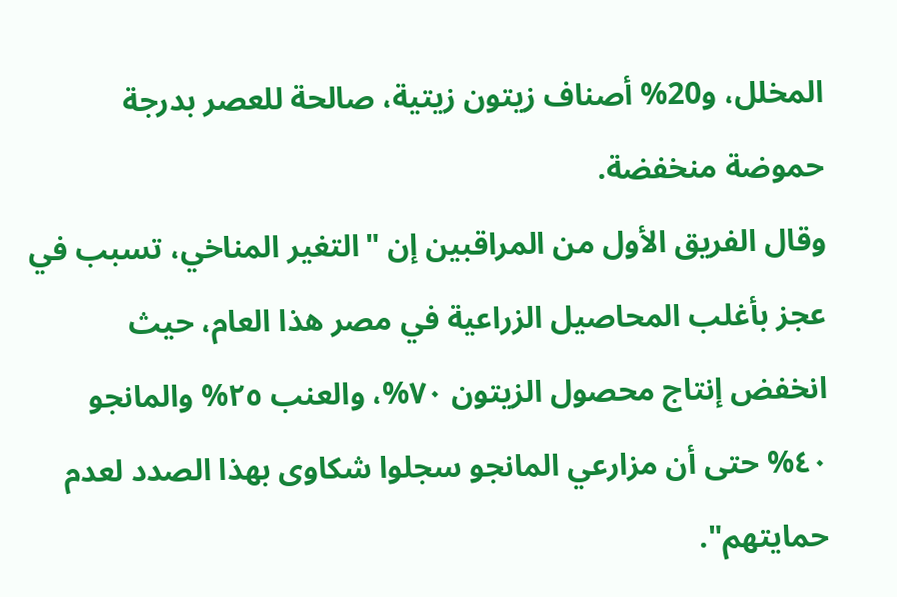المخلل، و20% أصناف زيتون زيتية، صالحة للعصر بدرجة حموضة منخفضة.
وقال الفريق الأول من المراقبين إن "التغير المناخي، تسبب في عجز بأغلب المحاصيل الزراعية في مصر هذا العام، حيث انخفض إنتاج محصول الزيتون ٧٠%، والعنب ٢٥% والمانجو ٤٠% حتى أن مزارعي المانجو سجلوا شكاوى بهذا الصدد لعدم حمايتهم".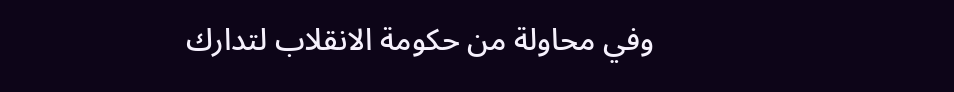وفي محاولة من حكومة الانقلاب لتدارك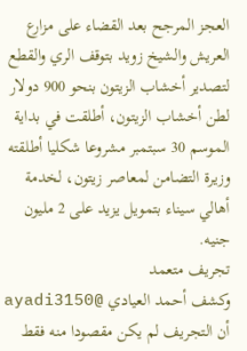العجز المرجح بعد القضاء على مزارع العريش والشيخ زويد بتوقف الري والقطع لتصدير أخشاب الزيتون بنحو 900 دولار لطن أخشاب الزيتون، أطلقت في بداية الموسم 30 سبتمبر مشروعا شكليا أطلقته وزيرة التضامن لمعاصر زيتون، لخدمة أهالي سيناء بتمويل يزيد على 2 مليون جنيه.
تجريف متعمد
وكشف أحمد العيادي @ayadi3150 أن التجريف لم يكن مقصودا منه فقط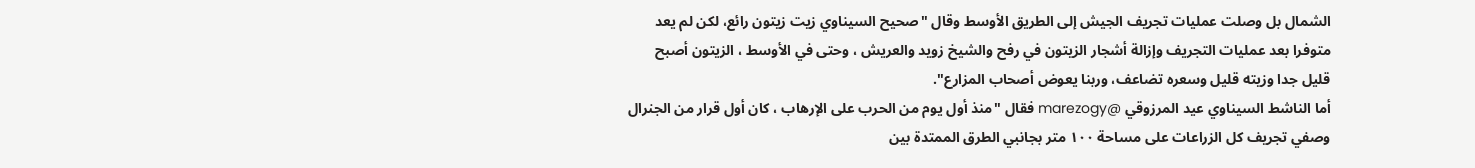الشمال بل وصلت عمليات تجريف الجيش إلى الطريق الأوسط وقال "صحيح السيناوي زيت زيتون رائع، لكن لم يعد متوفرا بعد عمليات التجريف وإزالة أشجار الزيتون في رفح والشيخ زويد والعريش ، وحتى في الأوسط ، الزيتون أصبح قليل جدا وزيته قليل وسعره تضاعف، وربنا يعوض أصحاب المزارع".
أما الناشط السيناوي عيد المرزوقي @marezogy فقال "منذ أول يوم من الحرب على الإرهاب ، كان أول قرار من الجنرال وصفي تجريف كل الزراعات على مساحة ١٠٠ متر بجانبي الطرق الممتدة بين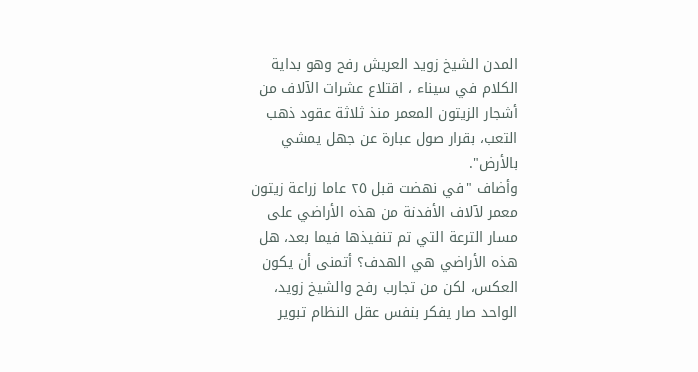المدن الشيخ زويد العريش رفح وهو بداية الكلام في سيناء ، اقتلاع عشرات الآلاف من أشجار الزيتون المعمر منذ ثلاثة عقود ذهب التعب، بقرار صول عبارة عن جهل يمشي بالأرض".
وأضاف "في نهضت قبل ٢٥ عاما زراعة زيتون معمر لآلاف الأفدنة من هذه الأراضي على مسار الترعة التي تم تنفيذها فيما بعد، هل هذه الأراضي هي الهدف؟ أتمنى أن يكون العكس، لكن من تجارب رفح والشيخ زويد، الواحد صار يفكر بنفس عقل النظام تبوير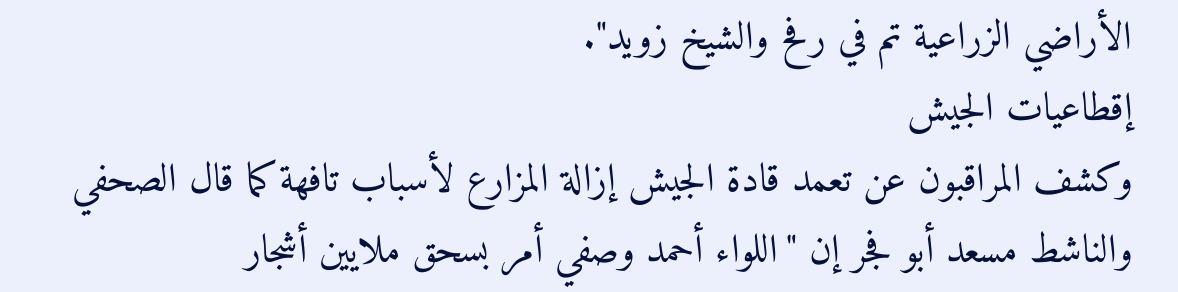الأراضي الزراعية تم في رفح والشيخ زويد".
إقطاعيات الجيش
وكشف المراقبون عن تعمد قادة الجيش إزالة المزارع لأسباب تافهة كما قال الصحفي والناشط مسعد أبو فجر إن "اللواء أحمد وصفي أمر بسحق ملايين أشجار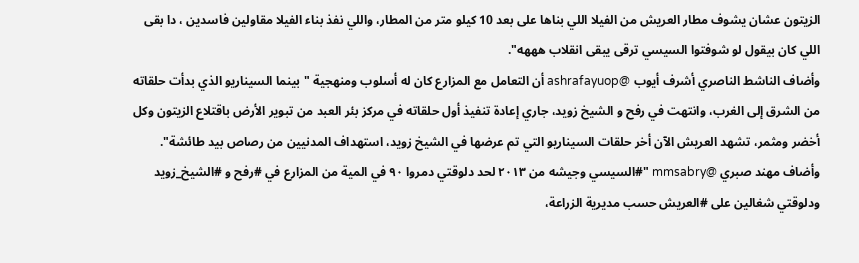الزيتون عشان يشوف مطار العريش من الفيلا اللي بناها على بعد 10 كيلو متر من المطار، واللي نفذ بناء الفيلا مقاولين فاسدين ، دا بقى اللي كان بيقول لو شوفتوا السيسي ترقى يبقى انقلاب هههه".
وأضاف الناشط الناصري أشرف أيوب @ashrafayuop أن التعامل مع المزارع كان له أسلوب ومنهجية "بينما السيناريو الذي بدأت حلقاته من الشرق إلى الغرب، وانتهت في رفح و الشيخ زويد، جاري إعادة تنفيذ أول حلقاته في مركز بئر العبد من تبوير الأرض باقتلاع الزيتون وكل أخضر ومثمر، تشهد العريش الآن أخر حلقات السيناريو التي تم عرضها في الشيخ زويد، استهداف المدنيين من رصاص بيد طائشة".
وأضاف مهند صبري @mmsabry "#السيسي وجيشه من ٢٠١٣ لحد دلوقتي دمروا ٩٠ في المية من المزارع في #رفح و #الشيخ_زويد ودلوقتي شغالين على #العريش حسب مديرية الزراعة،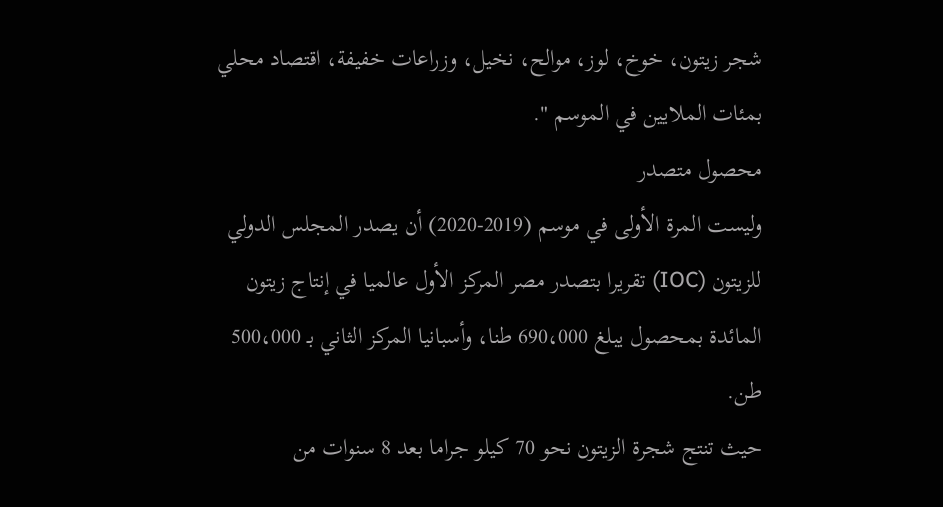شجر زيتون، خوخ، لوز، موالح، نخيل، وزراعات خفيفة، اقتصاد محلي بمئات الملايين في الموسم ".
محصول متصدر
وليست المرة الأولى في موسم (2019-2020) أن يصدر المجلس الدولي للزيتون (IOC) تقريرا بتصدر مصر المركز الأول عالميا في إنتاج زيتون المائدة بمحصول يبلغ 690،000 طنا، وأسبانيا المركز الثاني بـ 500،000 طن.
حيث تنتج شجرة الزيتون نحو 70 كيلو جراما بعد 8 سنوات من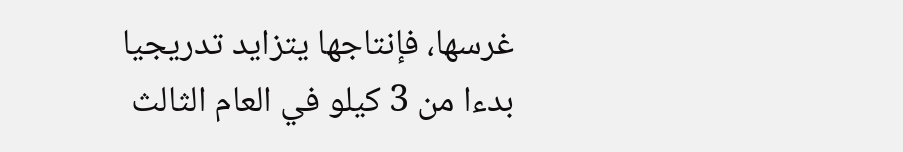غرسها، فإنتاجها يتزايد تدريجيا بدءا من 3 كيلو في العام الثالث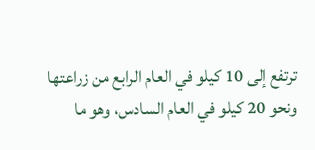ترتفع إلى 10 كيلو في العام الرابع من زراعتها ونحو 20 كيلو في العام السادس، وهو ما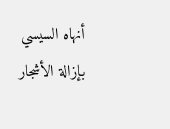أنهاه السيسي بإزالة الأشجار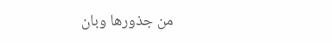من جذورها وبان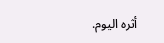أثره اليوم.